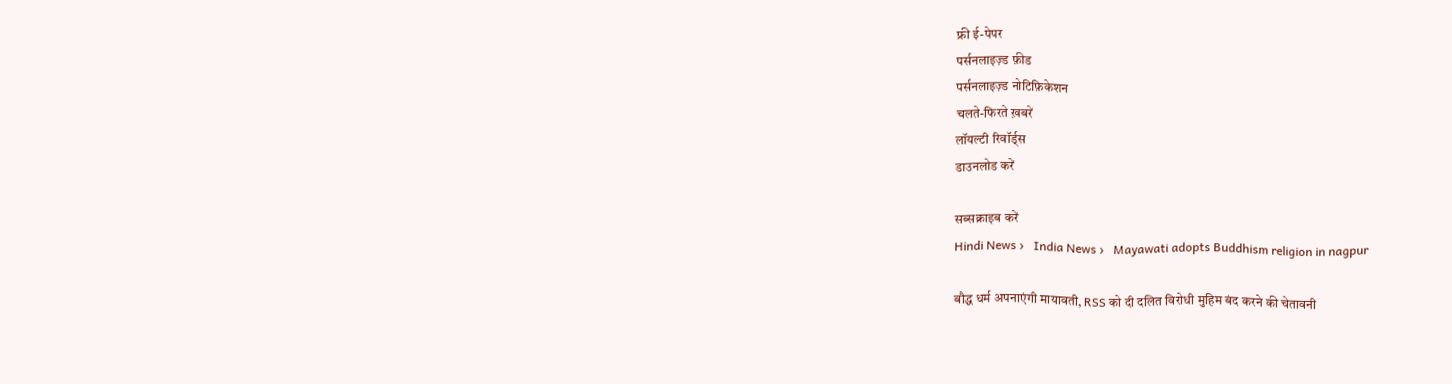फ्री ई-पेपर
पर्सनलाइज़्ड फ़ीड
पर्सनलाइज़्ड नोटिफ़िकेशन
चलते-फिरते ख़बरें
लॉयल्टी रिवॉर्ड्स
डाउनलोड करें

सब्सक्राइब करें
Hindi News ›   India News ›   Mayawati adopts Buddhism religion in nagpur

बौद्ध धर्म अपनाएंगी मायावती, RSS को दी दलित विरोधी मुहिम बंद करने की चेतावनी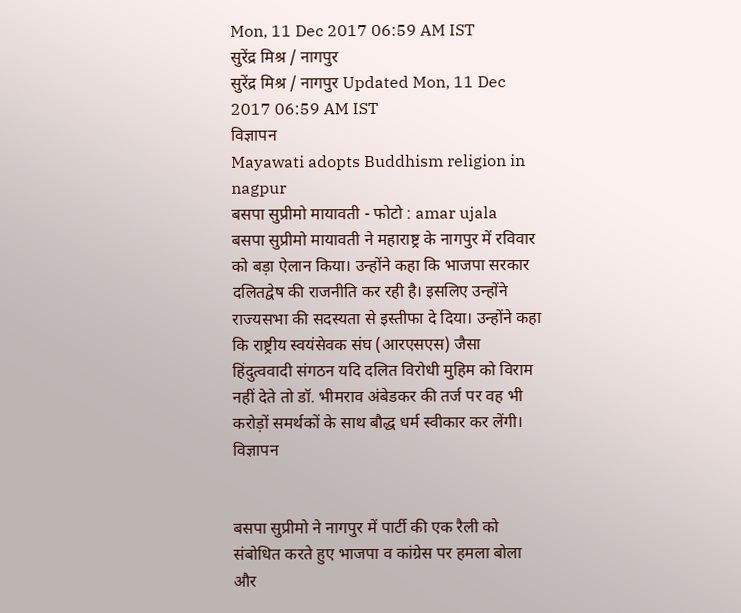Mon, 11 Dec 2017 06:59 AM IST
सुरेंद्र मिश्र / नागपुर
सुरेंद्र मिश्र / नागपुर Updated Mon, 11 Dec 2017 06:59 AM IST
विज्ञापन
Mayawati adopts Buddhism religion in nagpur
बसपा सुप्रीमो मायावती - फोटो : amar ujala
बसपा सुप्रीमो मायावती ने महाराष्ट्र के नागपुर में रविवार को बड़ा ऐलान किया। उन्होंने कहा कि भाजपा सरकार दलितद्वेष की राजनीति कर रही है। इसलिए उन्होंने राज्यसभा की सदस्यता से इस्तीफा दे दिया। उन्होंने कहा कि राष्ट्रीय स्वयंसेवक संघ (आरएसएस) जैसा हिंदुत्ववादी संगठन यदि दलित विरोधी मुहिम को विराम नहीं देते तो डॉ. भीमराव अंबेडकर की तर्ज पर वह भी करोड़ों समर्थकों के साथ बौद्ध धर्म स्वीकार कर लेंगी।
विज्ञापन


बसपा सुप्रीमो ने नागपुर में पार्टी की एक रैली को संबोधित करते हुए भाजपा व कांग्रेस पर हमला बोला और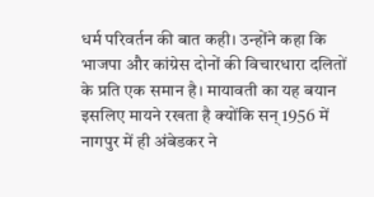धर्म परिवर्तन की बात कही। उन्होंने कहा कि भाजपा और कांग्रेस दोनों की विचारधारा दलितों के प्रति एक समान है। मायावती का यह बयान इसलिए मायने रखता है क्योंकि सन् 1956 में नागपुर में ही अंबेडकर ने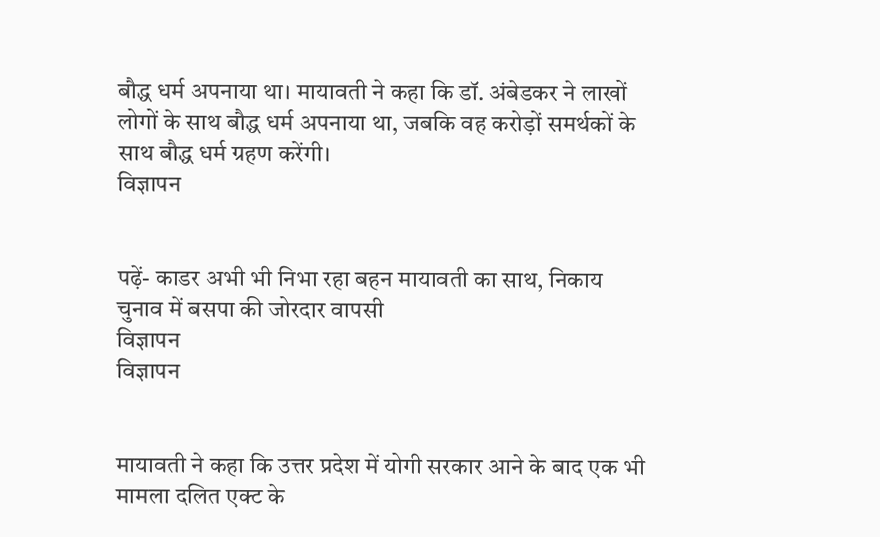बौद्ध धर्म अपनाया था। मायावती ने कहा कि डॉ. अंबेडकर ने लाखों लोगों के साथ बौद्ध धर्म अपनाया था, जबकि वह करोड़ों समर्थकों के साथ बौद्ध धर्म ग्रहण करेंगी।
विज्ञापन


पढ़ें- काडर अभी भी निभा रहा बहन मायावती का साथ, निकाय चुनाव में बसपा की जोरदार वापसी
विज्ञापन
विज्ञापन


मायावती ने कहा कि उत्तर प्रदेश में योगी सरकार आने के बाद एक भी मामला दलित एक्ट के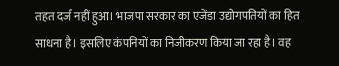तहत दर्ज नहीं हुआ। भाजपा सरकार का एजेंडा उद्योगपतियों का हित साधना है। इसलिए कंपनियों का निजीकरण किया जा रहा है। वह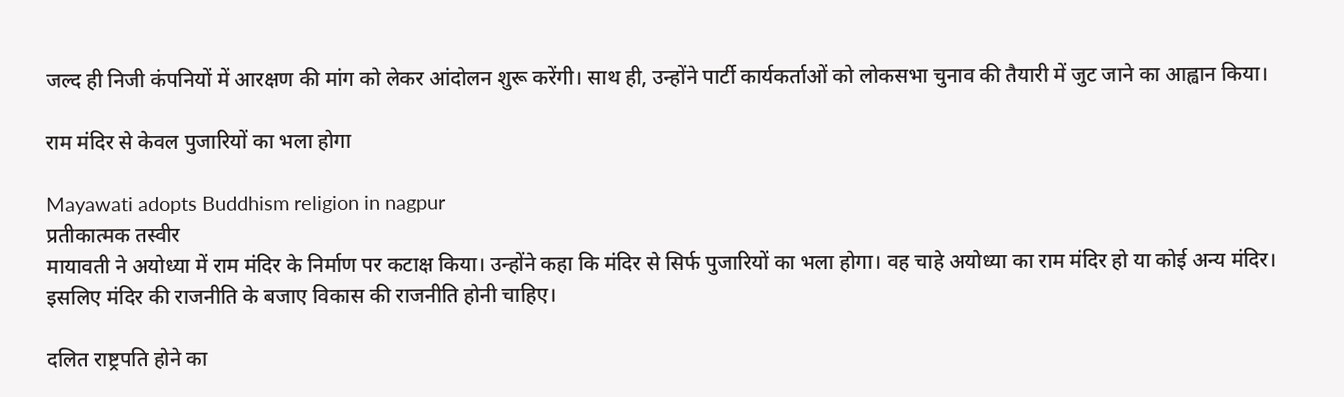जल्द ही निजी कंपनियों में आरक्षण की मांग को लेकर आंदोलन शुरू करेंगी। साथ ही, उन्होंने पार्टी कार्यकर्ताओं को लोकसभा चुनाव की तैयारी में जुट जाने का आह्वान किया।

राम मंदिर से केवल पुजारियों का भला होगा

Mayawati adopts Buddhism religion in nagpur
प्रतीकात्मक तस्वीर
मायावती ने अयोध्या में राम मंदिर के निर्माण पर कटाक्ष किया। उन्होंने कहा कि मंदिर से सिर्फ पुजारियों का भला होगा। वह चाहे अयोध्या का राम मंदिर हो या कोई अन्य मंदिर। इसलिए मंदिर की राजनीति के बजाए विकास की राजनीति होनी चाहिए।

दलित राष्ट्रपति होने का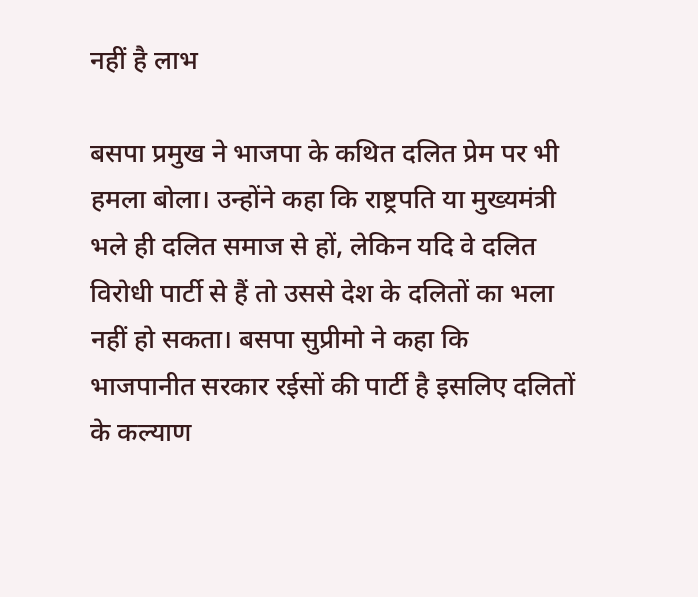नहीं है लाभ

बसपा प्रमुख ने भाजपा के कथित दलित प्रेम पर भी हमला बोला। उन्होंने कहा कि राष्ट्रपति या मुख्यमंत्री भले ही दलित समाज से हों, लेकिन यदि वे दलित विरोधी पार्टी से हैं तो उससे देश के दलितों का भला नहीं हो सकता। बसपा सुप्रीमो ने कहा कि भाजपानीत सरकार रईसों की पार्टी है इसलिए दलितों के कल्याण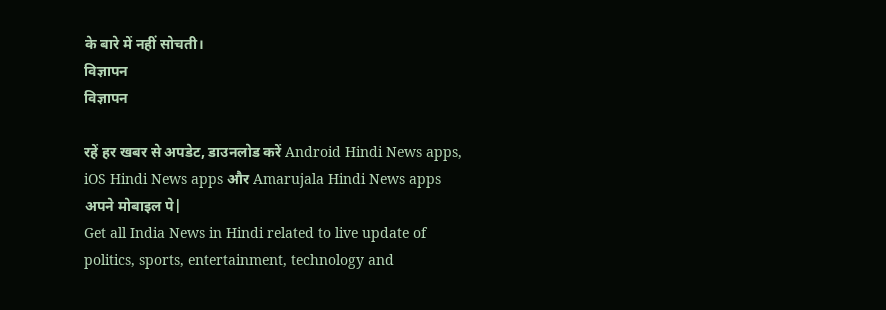के बारे में नहीं सोचती।
विज्ञापन
विज्ञापन

रहें हर खबर से अपडेट, डाउनलोड करें Android Hindi News apps, iOS Hindi News apps और Amarujala Hindi News apps अपने मोबाइल पे|
Get all India News in Hindi related to live update of politics, sports, entertainment, technology and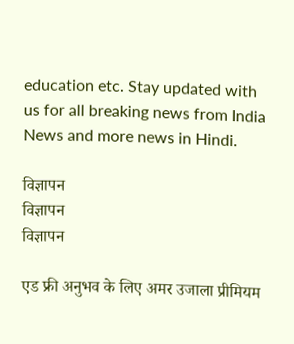education etc. Stay updated with us for all breaking news from India News and more news in Hindi.

विज्ञापन
विज्ञापन
विज्ञापन

एड फ्री अनुभव के लिए अमर उजाला प्रीमियम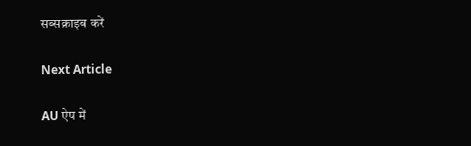सब्सक्राइब करें

Next Article

AU ऐप में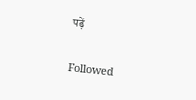पढ़ें

Followed